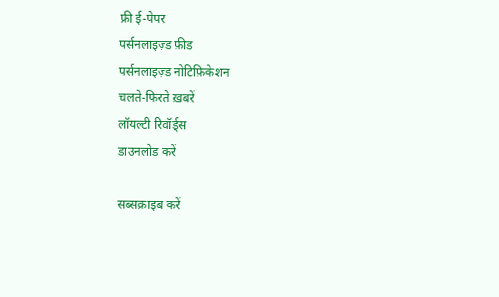फ्री ई-पेपर
पर्सनलाइज़्ड फ़ीड
पर्सनलाइज़्ड नोटिफ़िकेशन
चलते-फिरते ख़बरें
लॉयल्टी रिवॉर्ड्स
डाउनलोड करें

सब्सक्राइब करें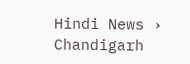Hindi News ›   Chandigarh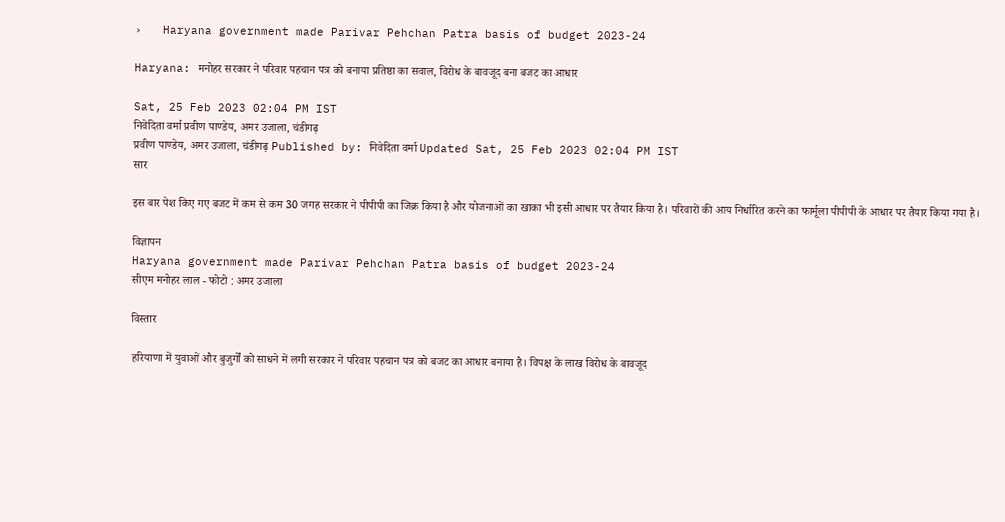›   Haryana government made Parivar Pehchan Patra basis of budget 2023-24

Haryana: मनोहर सरकार ने परिवार पहचान पत्र को बनाया प्रतिष्ठा का सवाल, विरोध के बावजूद बना बजट का आधार

Sat, 25 Feb 2023 02:04 PM IST
निवेदिता वर्मा प्रवीण पाण्डेय, अमर उजाला, चंडीगढ़
प्रवीण पाण्डेय, अमर उजाला, चंडीगढ़ Published by: निवेदिता वर्मा Updated Sat, 25 Feb 2023 02:04 PM IST
सार

इस बार पेश किए गए बजट में कम से कम 30 जगह सरकार ने पीपीपी का जिक्र किया है और योजनाओं का खाका भी इसी आधार पर तैयार किया है। परिवारों की आय निर्धारित करने का फार्मूला पीपीपी के आधार पर तैयार किया गया है।

विज्ञापन
Haryana government made Parivar Pehchan Patra basis of budget 2023-24
सीएम मनोहर लाल - फोटो : अमर उजाला

विस्तार

हरियाणा में युवाओं और बुजुर्गों को साधने में लगी सरकार ने परिवार पहचान पत्र को बजट का आधार बनाया है। विपक्ष के लाख विरोध के बावजूद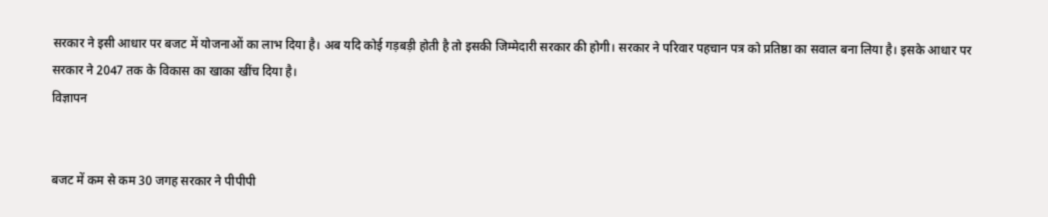सरकार ने इसी आधार पर बजट में योजनाओं का लाभ दिया है। अब यदि कोई गड़बड़ी होती है तो इसकी जिम्मेदारी सरकार की होगी। सरकार ने परिवार पहचान पत्र को प्रतिष्ठा का सवाल बना लिया है। इसके आधार पर सरकार ने 2047 तक के विकास का खाका खींच दिया है।
विज्ञापन


बजट में कम से कम 30 जगह सरकार ने पीपीपी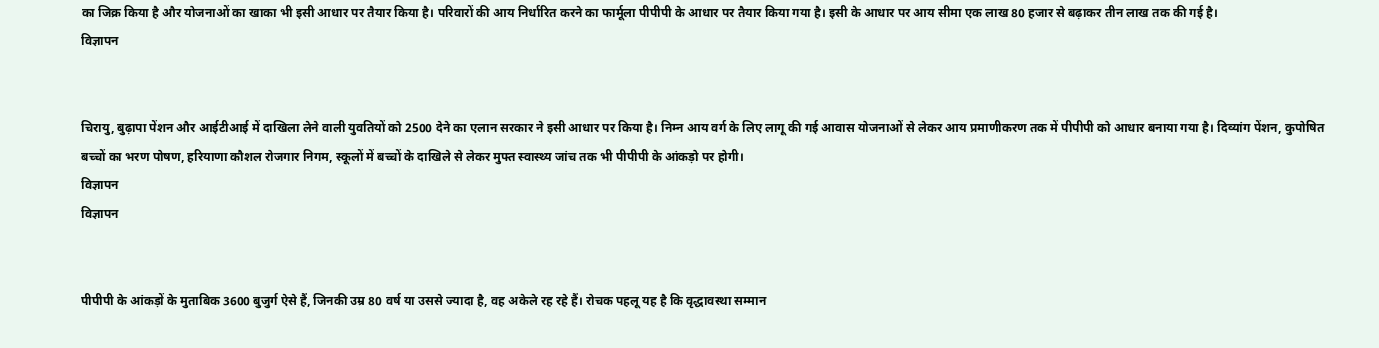का जिक्र किया है और योजनाओं का खाका भी इसी आधार पर तैयार किया है। परिवारों की आय निर्धारित करने का फार्मूला पीपीपी के आधार पर तैयार किया गया है। इसी के आधार पर आय सीमा एक लाख 80 हजार से बढ़ाकर तीन लाख तक की गई है।
विज्ञापन


चिरायु, बुढ़ापा पेंशन और आईटीआई में दाखिला लेने वाली युवतियों को 2500 देने का एलान सरकार ने इसी आधार पर किया है। निम्न आय वर्ग के लिए लागू की गई आवास योजनाओं से लेकर आय प्रमाणीकरण तक में पीपीपी को आधार बनाया गया है। दिव्यांग पेंशन, कुपोषित बच्चों का भरण पोषण, हरियाणा कौशल रोजगार निगम, स्कूलों में बच्चों के दाखिले से लेकर मुफ्त स्वास्थ्य जांच तक भी पीपीपी के आंकड़ो पर होगी।
विज्ञापन
विज्ञापन


पीपीपी के आंकड़ों के मुताबिक 3600 बुजुर्ग ऐसे हैं, जिनकी उम्र 80 वर्ष या उससे ज्यादा है, वह अकेले रह रहे हैं। रोचक पहलू यह है कि वृद्धावस्था सम्मान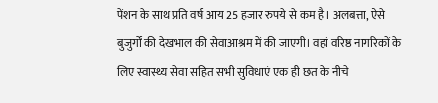पेंशन के साथ प्रति वर्ष आय 25 हजार रुपये से कम है। अलबत्ता, ऐसे बुजुर्गों की देखभाल की सेवाआश्रम में की जाएगी। वहां वरिष्ठ नागरिकों के लिए स्वास्थ्य सेवा सहित सभी सुविधाएं एक ही छत के नीचे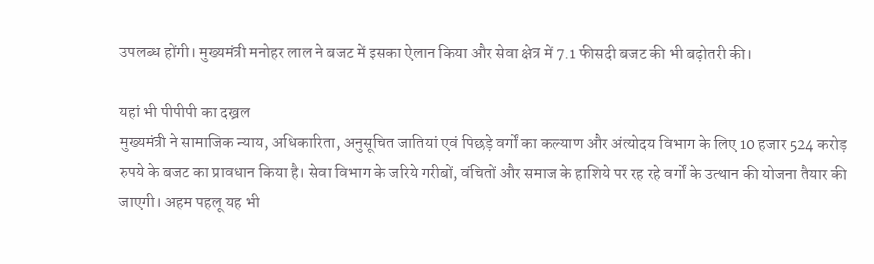उपलब्ध होंगी। मुख्यमंत्री मनोहर लाल ने बजट में इसका ऐलान किया और सेवा क्षेत्र में 7.1 फीसदी बजट की भी बढ़ोतरी की।

यहां भी पीपीपी का दख्रल
मुख्यमंत्री ने सामाजिक न्याय, अधिकारिता, अनुसूचित जातियां एवं पिछड़े वर्गों का कल्याण और अंत्योदय विभाग के लिए 10 हजार 524 करोड़ रुपये के बजट का प्रावधान किया है। सेवा विभाग के जरिये गरीबों, वंचितों और समाज के हाशिये पर रह रहे वर्गों के उत्थान की योजना तैयार की जाएगी। अहम पहलू यह भी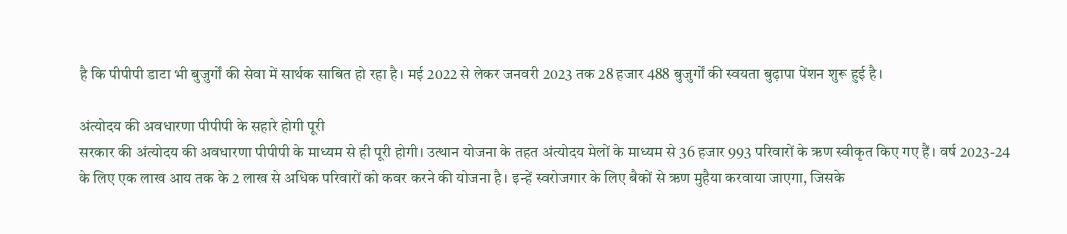है कि पीपीपी डाटा भी बुजुर्गों की सेवा में सार्थक साबित हो रहा है। मई 2022 से लेकर जनवरी 2023 तक 28 हजार 488 बुजुर्गों की स्वयता बुढ़ापा पेंशन शुरू हुई है।

अंत्योदय की अवधारणा पीपीपी के सहारे होगी पूरी
सरकार की अंत्योदय की अवधारणा पीपीपी के माध्यम से ही पूरी होगी। उत्थान योजना के तहत अंत्योदय मेलों के माध्यम से 36 हजार 993 परिवारों के ऋण स्वीकृत किए गए हैं। वर्ष 2023-24 के लिए एक लाख आय तक के 2 लाख से अधिक परिवारों को कवर करने की योजना है। इन्हें स्वरोजगार के लिए बैकों से ऋण मुहैया करवाया जाएगा, जिसके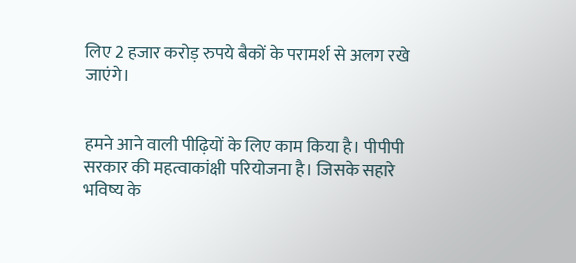लिए 2 हजार करोड़ रुपये बैकों के परामर्श से अलग रखे जाएंगे।


हमने आने वाली पीढ़ियों के लिए काम किया है। पीपीपी सरकार की महत्वाकांक्षी परियोजना है। जिसके सहारे भविष्य के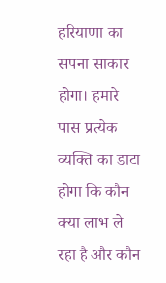हरियाणा का सपना साकार होगा। हमारे पास प्रत्येक व्यक्ति का डाटा होगा कि कौन क्या लाभ ले रहा है और कौन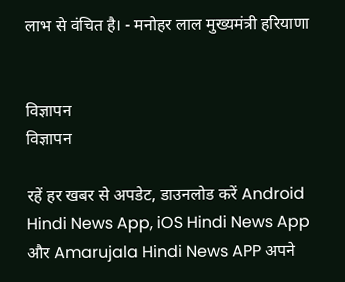लाभ से वंचित है। - मनोहर लाल मुख्यमंत्री हरियाणा


विज्ञापन
विज्ञापन

रहें हर खबर से अपडेट, डाउनलोड करें Android Hindi News App, iOS Hindi News App और Amarujala Hindi News APP अपने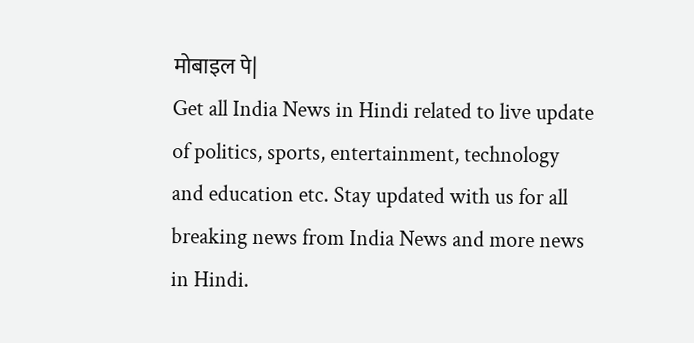मोबाइल पे|
Get all India News in Hindi related to live update of politics, sports, entertainment, technology and education etc. Stay updated with us for all breaking news from India News and more news in Hindi.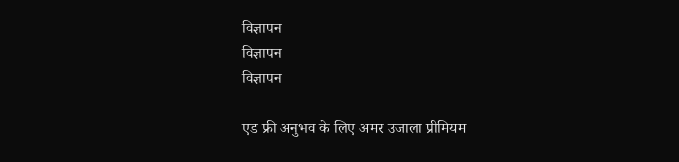विज्ञापन
विज्ञापन
विज्ञापन

एड फ्री अनुभव के लिए अमर उजाला प्रीमियम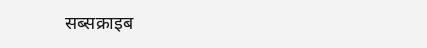सब्सक्राइब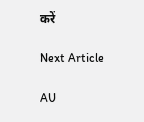करें

Next Article

AU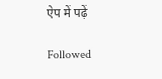ऐप में पढ़ें

Followed